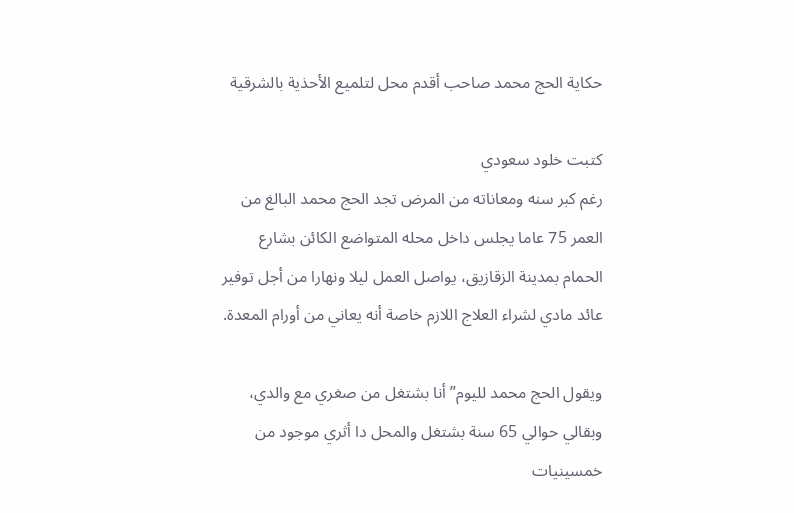حكاية الحج محمد صاحب أقدم محل لتلميع الأحذية بالشرقية

كتبت خلود سعودي
رغم كبر سنه ومعاناته من المرض تجد الحج محمد البالغ من العمر 75 عاما يجلس داخل محله المتواضع الكائن بشارع الحمام بمدينة الزقازيق، يواصل العمل ليلا ونهارا من أجل توفير عائد مادي لشراء العلاج اللازم خاصة أنه يعاني من أورام المعدة.

ويقول الحج محمد لليوم” أنا بشتغل من صغري مع والدي، وبقالي حوالي 65 سنة بشتغل والمحل دا أثري موجود من خمسينيات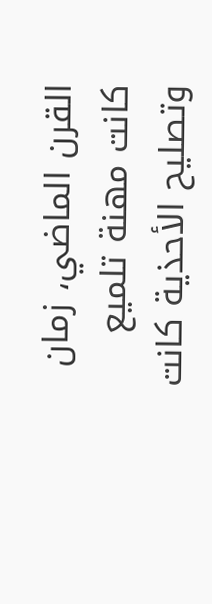القرن الماضي، زمان كانت مهنة تلميع وتصليح الأحذية كانت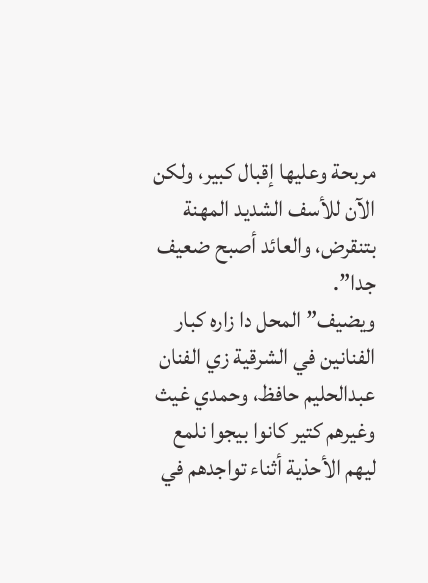مربحة وعليها إقبال كبير، ولكن الآن للأسف الشديد المهنة بتنقرض، والعائد أصبح ضعيف جدا”.
ويضيف” المحل دا زاره كبار الفنانين في الشرقية زي الفنان عبدالحليم حافظ، وحمدي غيث وغيرهم كتير كانوا بيجوا نلمع ليهم الأحذية أثناء تواجدهم في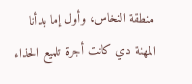منطقة النخاس، وأول إما بدأنا المهنة دي كانت أجرة تلميع الحذاء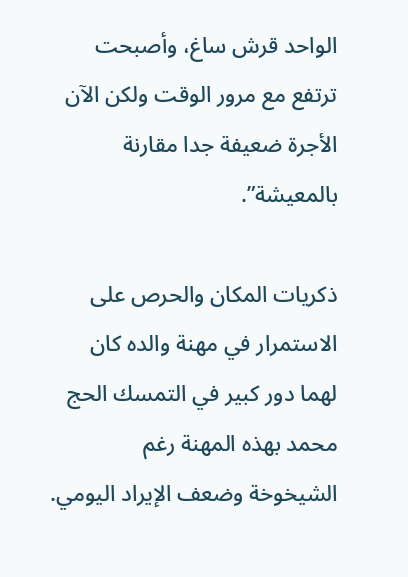الواحد قرش ساغ، وأصبحت ترتفع مع مرور الوقت ولكن الآن الأجرة ضعيفة جدا مقارنة بالمعيشة”.

ذكريات المكان والحرص على الاستمرار في مهنة والده كان لهما دور كبير في التمسك الحج محمد بهذه المهنة رغم الشيخوخة وضعف الإيراد اليومي.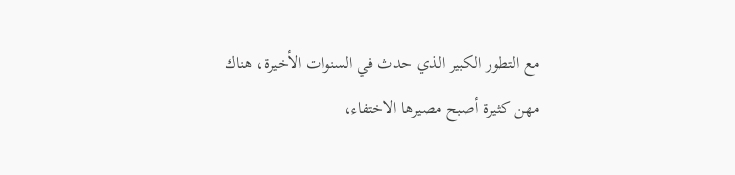مع التطور الكبير الذي حدث في السنوات الأخيرة، هناك مهن كثيرة أصبح مصيرها الاختفاء،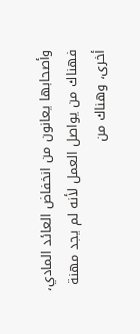وأصحابها يعانون من انخفاض العائد المادي، فهناك من يواصل العمل لأنه لم يجد مهنة أخرى، وهناك من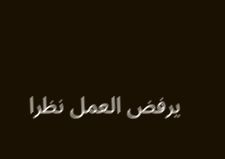يرفض العمل نظرا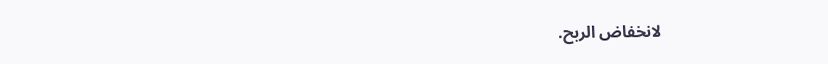لانخفاض الربح.